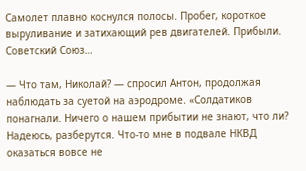Самолет плавно коснулся полосы. Пробег, короткое выруливание и затихающий рев двигателей. Прибыли. Советский Союз…

— Что там, Николай? — спросил Антон, продолжая наблюдать за суетой на аэродроме. «Солдатиков понагнали. Ничего о нашем прибытии не знают, что ли? Надеюсь, разберутся. Что-то мне в подвале НКВД оказаться вовсе не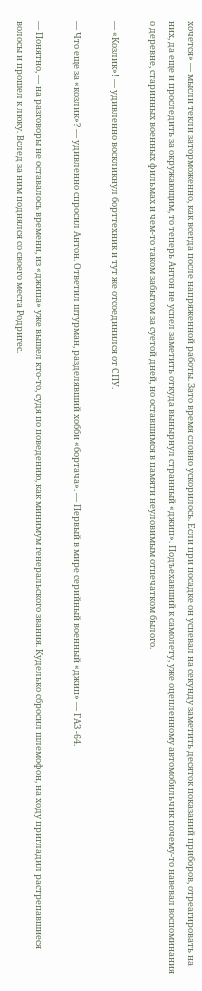хочется» — мысли текли заторможенно, как всегда после напряженной работы. Зато время словно ускорилось. Если при посадке он успевал на секунду заметить десяток показаний приборов, отреагировать на них, да еще и проследить за окружающим, то теперь Антон не успел заметить откуда вынырнул странный «джип». Подъехавший к самолету, уже оцепленному автомобильчик почему-то навевал воспоминания о деревне, старинных военных фильмах и чем-то таком забытом за суетой дней, но оставшимся в памяти неуловимым отпечатком былого.

— «Козлик»! — удивленно воскликнул борттехник и тут же отсоединился от СПУ.

— Что еще за «козлик»? — удивленно спросил Антон. Ответил штурман, разделявший хобби «бортача». — Первый в мире серийный военный «джип» — ГАЗ -64.

— Понятно, — на разговоры не оставалось времени, из «джипа» уже вышел кто-то, судя по поведению, как минимум генеральского звания. Куделько сбросил шлемофон, на ходу пригладил растрепавшиеся волосы и прошел к люку. Вслед за ним поднялся со своего места Родригес.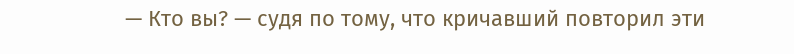— Кто вы? — судя по тому, что кричавший повторил эти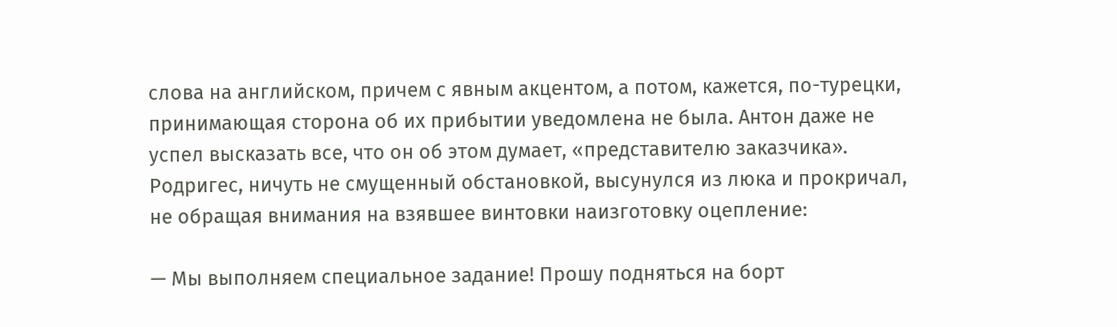слова на английском, причем с явным акцентом, а потом, кажется, по-турецки, принимающая сторона об их прибытии уведомлена не была. Антон даже не успел высказать все, что он об этом думает, «представителю заказчика». Родригес, ничуть не смущенный обстановкой, высунулся из люка и прокричал, не обращая внимания на взявшее винтовки наизготовку оцепление:

— Мы выполняем специальное задание! Прошу подняться на борт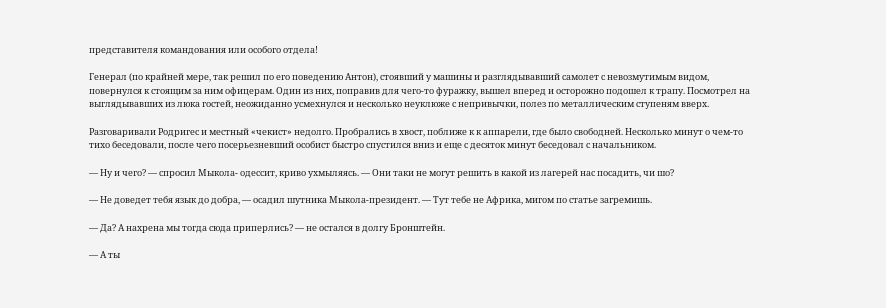представителя командования или особого отдела!

Генерал (по крайней мере, так решил по его поведению Антон), стоявший у машины и разглядывавший самолет с невозмутимым видом, повернулся к стоящим за ним офицерам. Один из них, поправив для чего-то фуражку, вышел вперед и осторожно подошел к трапу. Посмотрел на выглядывавших из люка гостей, неожиданно усмехнулся и несколько неуклюже с непривычки, полез по металлическим ступеням вверх.

Разговаривали Родригес и местный «чекист» недолго. Пробрались в хвост, поближе к к аппарели, где было свободней. Несколько минут о чем-то тихо беседовали, после чего посерьезневший особист быстро спустился вниз и еще с десяток минут беседовал с начальником.

— Ну и чего? — спросил Мыкола- одессит, криво ухмыляясь. — Они таки не могут решить в какой из лагерей нас посадить, чи шо?

— Не доведет тебя язык до добра, — осадил шутника Мыкола-президент. — Тут тебе не Африка, мигом по статье загремишь.

— Да? А нахрена мы тогда сюда приперлись? — не остался в долгу Бронштейн.

— А ты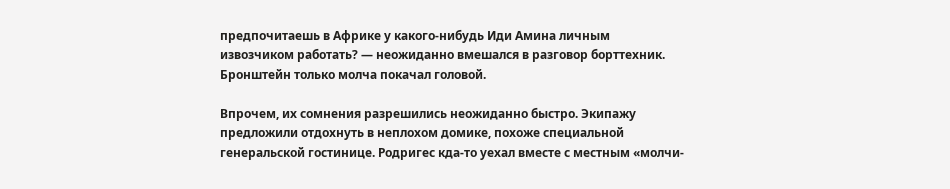предпочитаешь в Африке у какого-нибудь Иди Амина личным извозчиком работать? — неожиданно вмешался в разговор борттехник. Бронштейн только молча покачал головой.

Впрочем, их сомнения разрешились неожиданно быстро. Экипажу предложили отдохнуть в неплохом домике, похоже специальной генеральской гостинице. Родригес кда-то уехал вместе с местным «молчи-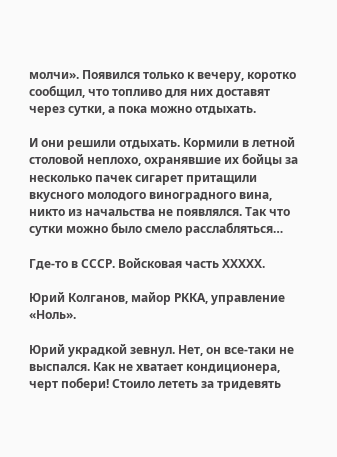молчи». Появился только к вечеру, коротко сообщил, что топливо для них доставят через сутки, а пока можно отдыхать.

И они решили отдыхать. Кормили в летной столовой неплохо, охранявшие их бойцы за несколько пачек сигарет притащили вкусного молодого виноградного вина, никто из начальства не появлялся. Так что сутки можно было смело расслабляться…

Где-то в СССР. Войсковая часть ХХХХХ.

Юрий Колганов, майор РККА, управление «Ноль».

Юрий украдкой зевнул. Нет, он все-таки не выспался. Как не хватает кондиционера, черт побери! Стоило лететь за тридевять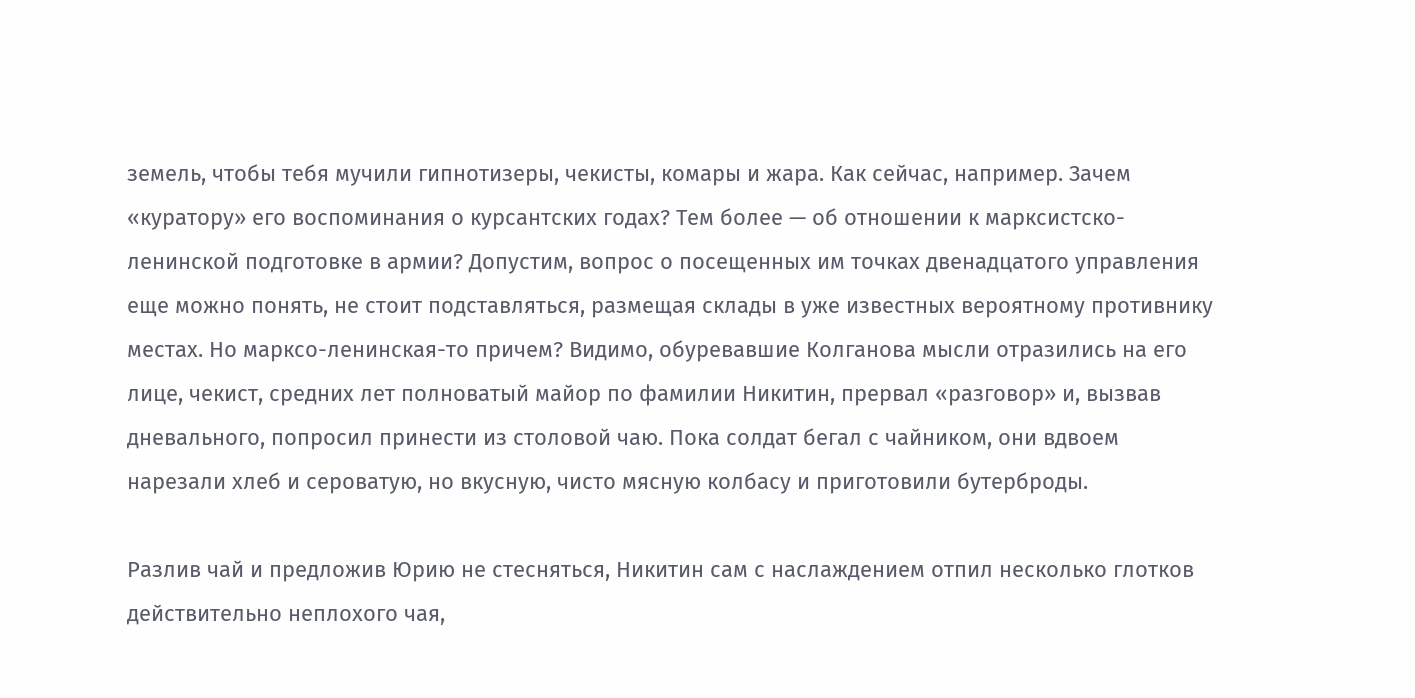земель, чтобы тебя мучили гипнотизеры, чекисты, комары и жара. Как сейчас, например. Зачем «куратору» его воспоминания о курсантских годах? Тем более — об отношении к марксистско-ленинской подготовке в армии? Допустим, вопрос о посещенных им точках двенадцатого управления еще можно понять, не стоит подставляться, размещая склады в уже известных вероятному противнику местах. Но марксо-ленинская-то причем? Видимо, обуревавшие Колганова мысли отразились на его лице, чекист, средних лет полноватый майор по фамилии Никитин, прервал «разговор» и, вызвав дневального, попросил принести из столовой чаю. Пока солдат бегал с чайником, они вдвоем нарезали хлеб и сероватую, но вкусную, чисто мясную колбасу и приготовили бутерброды.

Разлив чай и предложив Юрию не стесняться, Никитин сам с наслаждением отпил несколько глотков действительно неплохого чая,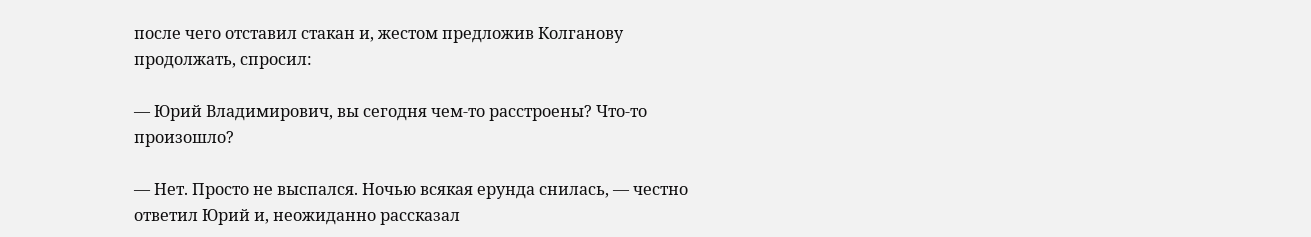после чего отставил стакан и, жестом предложив Колганову продолжать, спросил:

— Юрий Владимирович, вы сегодня чем-то расстроены? Что-то произошло?

— Нет. Просто не выспался. Ночью всякая ерунда снилась, — честно ответил Юрий и, неожиданно рассказал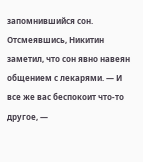запомнившийся сон. Отсмеявшись, Никитин заметил, что сон явно навеян общением с лекарями. — И все же вас беспокоит что-то другое, —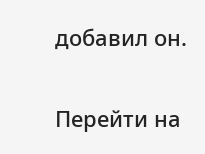добавил он.

Перейти на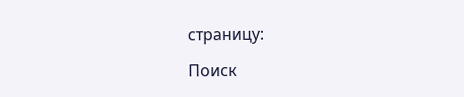страницу:

Поиск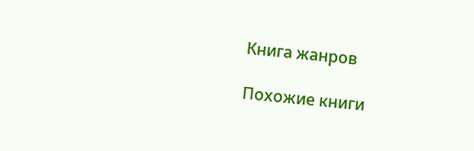Книга жанров

Похожие книги